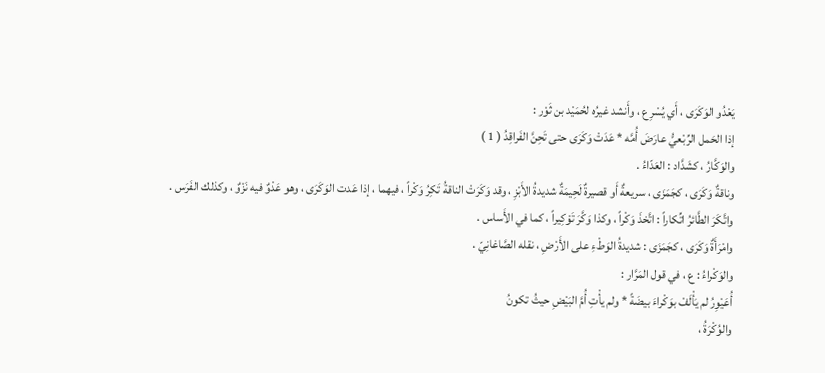يَعْدُو الوَكَرَى ، أَي يُسْرِع ، وأَنشد غيرُه لحُمَيْد بن ثَوْر :
إذا الحَمل الرِّبْعيُّ عارَضَ أُمَّه * عَدَتْ وَكَرَى حتى تَحِنَّ الفَراقِدُ ( 1 )
والوَكَّارُ ، كشَدَّاد : العَدّاءُ .
وناقةٌ وَكَرَى ، كجَمَزَى ، سريعةٌ أَو قصيرةٌ لَحِيمَةٌ شديدةُ الأَبْزِ ، وقد وَكَرَتْ الناقةُ تَكِرُ وَكْراً ، فيهما ، إذا عَدت الوَكَرَى ، وهو عَدْوٌ فيه نَزْوٌ ، وكذلك الفَرَس .
واتَّكَرَ الطَّائرُ اتِّكاراً : اتَّخذَ وَكْراً ، وكذا وَكَّرَ تَوْكِيراً ، كما في الأَساس .
وامْرَأَةٌ وَكَرَى ، كجَمَزَى : شديدةُ الوَطْءِ على الأَرْضِ ، نقله الصَّاغانِيّ .
والوَكْراءُ : ع ، في قول المَرَّار :
أُعَيْوِرُ لم يَأْلَفْ بوَكْراءَ بيضَةً * ولم يأْتِ أُمَّ البَيْضِ حيثُ تكونُ
والوُكْرَةُ ،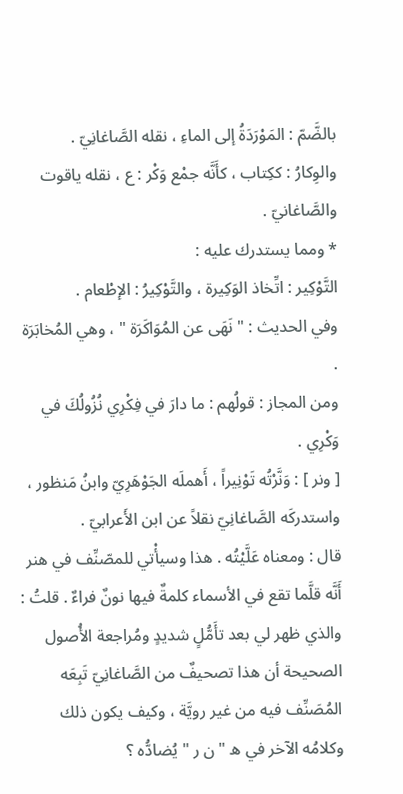بالضَّمّ : المَوْرَدَةُ إلى الماءِ ، نقله الصَّاغانِيّ .
والوِكارُ : ككِتاب ، كأَنَّه جمْع وَكْر : ع ، نقله ياقوت والصَّاغانيّ .
* ومما يستدرك عليه :
التَّوْكِير : اتِّخاذ الوَكِيرة ، والتَّوْكِيرُ : الإطْعام .
وفي الحديث : " نَهَى عن المُوَاكَرَة " ، وهي المُخابَرَة .
ومن المجاز : قولُهم : ما دارَ في فِكْرِي نُزُولُكَ في وَكْرِي .
[ ونر ] : وَنَّرْتُه تَوْنِيراً ، أَهملَه الجَوْهَرِيّ وابنُ مَنظور ، واستدركَه الصَّاغانِيّ نقلاً عن ابن الأَعرابيّ .
قال : ومعناه عَلَّيْتُه . هذا وسيأْتي للمصّنِّف في هنر أَنَّه قلَّما تقع في الأسماء كلمةٌ فيها نونٌ فراءٌ . قلتُ : والذي ظهر لي بعد تأَمُّلٍ شديدٍ ومُراجعة الأُصول الصحيحة أن هذا تصحيفٌ من الصَّاغانِيّ تَبِعَه المُصَنِّف فيه من غير رويَّة ، وكيف يكون ذلك وكلامُه الآخر في ه " ن ر " يُضادُّه ؟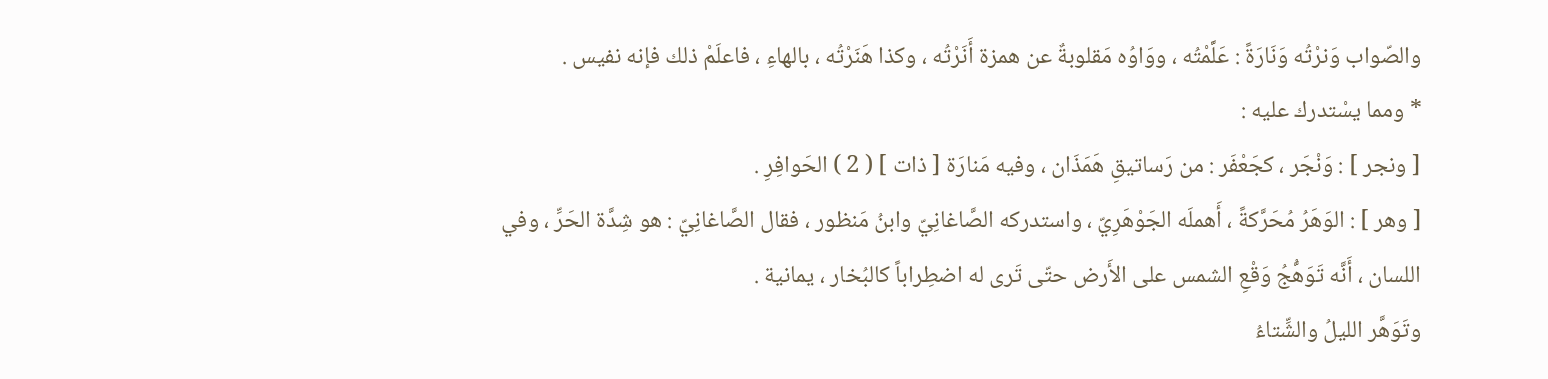والصّواب وَنرْتُه وَنَارَةً : عَلَّمْتُه ، ووَاوُه مَقلوبةٌ عن همزة أَنَرْتُه ، وكذا هَنَرْتُه ، بالهاءِ ، فاعلَمْ ذلك فإنه نفيس .
* ومما يسْتدرك عليه :
[ ونجر ] : وَنْجَر ، كجَعْفَر : من رَساتيقِ هَمَذَان ، وفيه مَنارَة [ ذات ] ( 2 ) الحَوافِرِ .
[ وهر ] : الوَهَرُ مُحَرَّكةً ، أَهملَه الجَوْهَرِيّ ، واستدركه الصَّاغانِيّ وابنُ مَنظور ، فقال الصَّاغانِيّ : هو شِدَّة الحَرِّ ، وفي اللسان ، أَنَّه تَوَهُّجُ وَقْعِ الشمس على الأَرض حتّى تَرى له اضطِراباً كالبُخار ، يمانية .
وتَوَهَّر الليلُ والشِّتاءُ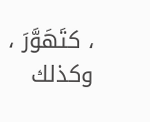، كتَهَوَّرَ ، وكذلك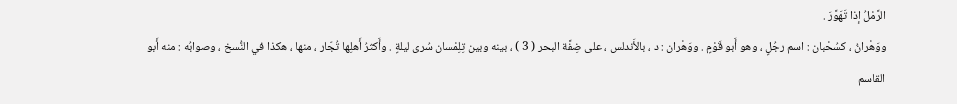الرَّمْلُ إذا تَهَوَّرَ .
ووَهْرانُ ، كسُحْبان : اسم رجُلٍ ، وهو أَبو قَوْمٍ . ووَهْران : د ، بالأَندلس ، على ضِفَّة البحر ( 3 ) ، بينه وبين تِلِمْسان سُرى ليلةٍ . وأَكثرُ أَهلِها تُجّار ، منها ، هكذا في النُّسخ ، وصوابُه : منه أَبو القاسم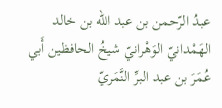عبدُ الرّحمن بن عبد الله بن خالد الهَمْدانيّ الوَهْرانيّ شيخُ الحافظين أَبي عُمَرَ بن عبد البرِّ النَّمَريّ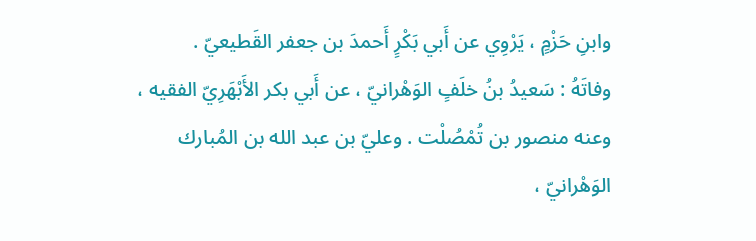وابنِ حَزْمٍ ، يَرْوِي عن أَبي بَكْرٍ أَحمدَ بن جعفر القَطيعيّ .
وفاتَهُ : سَعيدُ بنُ خلَفٍ الوَهْرانيّ ، عن أَبي بكر الأَبْهَرِيّ الفقيه ، وعنه منصور بن تُمْصُلْت . وعليّ بن عبد الله بن المُبارك الوَهْرانيّ ،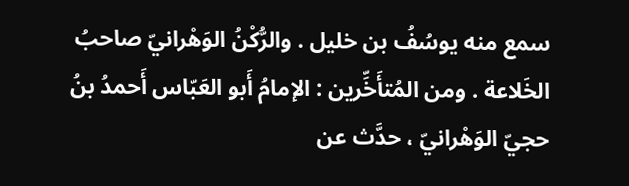سمع منه يوسُفُ بن خليل . والرُّكْنُ الوَهْرانيّ صاحبُ الخَلاعة . ومن المُتأَخِّرين : الإمامُ أَبو العَبّاس أَحمدُ بنُ حجيّ الوَهْرانيّ ، حدَّث عن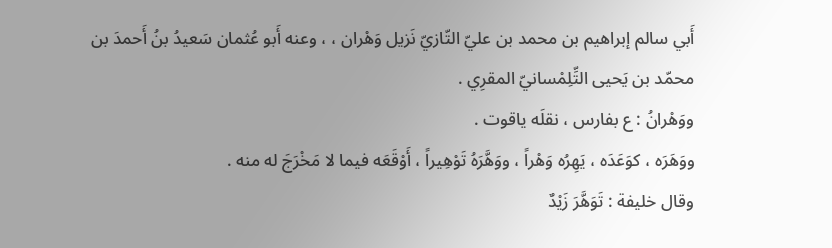أَبي سالم إبراهيم بن محمد بن عليّ التّازيّ نَزيل وَهْران ، ، وعنه أَبو عُثمان سَعيدُ بنُ أَحمدَ بن محمّد بن يَحيى التِّلِمْسانيّ المقرِي .
ووَهْرانُ : ع بفارس ، نقلَه ياقوت .
ووَهَرَه ، كوَعَدَه ، يَهِرُه وَهْراً ، ووَهَّرَهُ تَوْهِيراً ، أَوْقَعَه فيما لا مَخْرَجَ له منه .
وقال خليفة : تَوَهَّرَ زَيْدٌ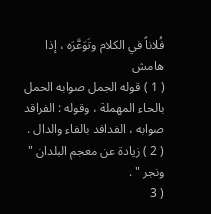فُلاناً في الكلام وتَوَعَّرَه ، إذا
هامش
( 1 ) قوله الجمل صوابه الحمل بالحاء المهملة ، وقوله : الفراقد صوابه ، الفدافد بالفاء والدال .
( 2 ) زيادة عن معجم البلدان " ونجر " .
( 3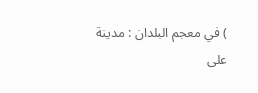) في معجم البلدان : مدينة على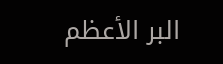البر الأعظم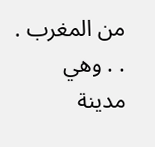من المغرب . . . وهي مدينة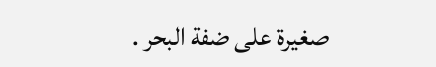صغيرة على ضفة البحر .